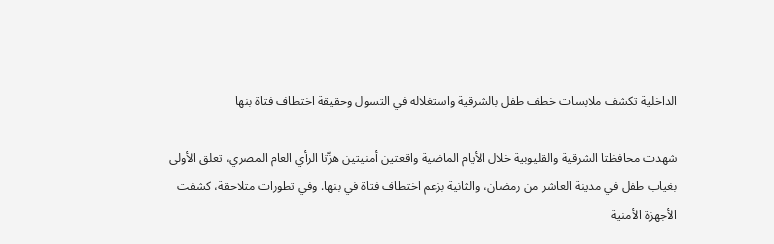الداخلية تكشف ملابسات خطف طفل بالشرقية واستغلاله في التسول وحقيقة اختطاف فتاة بنها

شهدت محافظتا الشرقية والقليوبية خلال الأيام الماضية واقعتين أمنيتين هزّتا الرأي العام المصري، تعلق الأولى بغياب طفل في مدينة العاشر من رمضان، والثانية بزعم اختطاف فتاة في بنها. وفي تطورات متلاحقة، كشفت الأجهزة الأمنية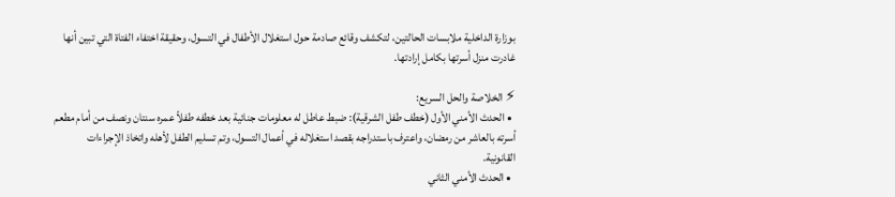بوزارة الداخلية ملابسات الحالتين، لتكشف وقائع صادمة حول استغلال الأطفال في التسول، وحقيقة اختفاء الفتاة التي تبين أنها غادرت منزل أسرتها بكامل إرادتها.

⚡ الخلاصة والحل السريع:
  • الحدث الأمني الأول (خطف طفل الشرقية): ضبط عاطل له معلومات جنائية بعد خطفه طفلاً عمره سنتان ونصف من أمام مطعم أسرته بالعاشر من رمضان، واعترف باستدراجه بقصد استغلاله في أعمال التسول، وتم تسليم الطفل لأهله واتخاذ الإجراءات القانونية.
  • الحدث الأمني الثاني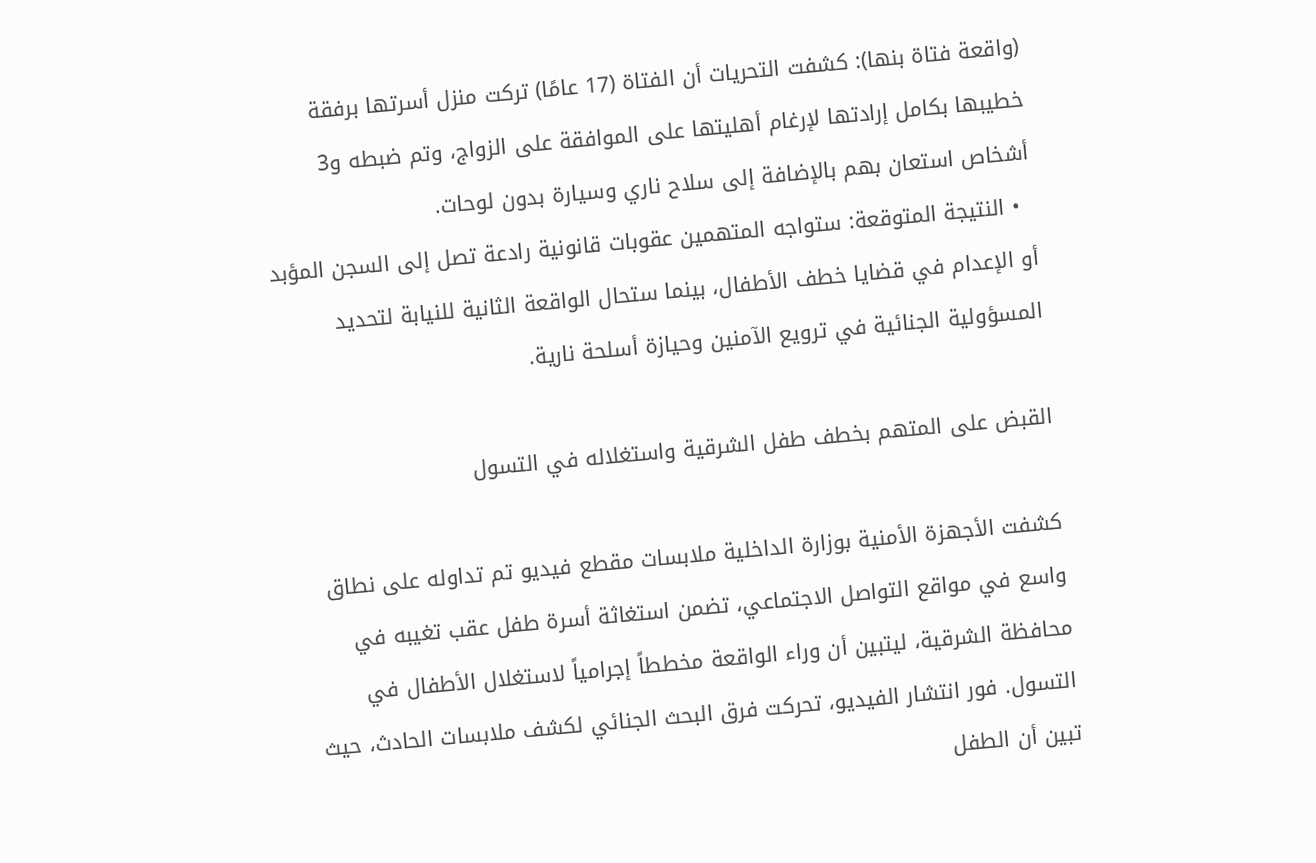(واقعة فتاة بنها): كشفت التحريات أن الفتاة (17 عامًا) تركت منزل أسرتها برفقة خطيبها بكامل إرادتها لإرغام أهليتها على الموافقة على الزواج، وتم ضبطه و3 أشخاص استعان بهم بالإضافة إلى سلاح ناري وسيارة بدون لوحات.
  • النتيجة المتوقعة: ستواجه المتهمين عقوبات قانونية رادعة تصل إلى السجن المؤبد أو الإعدام في قضايا خطف الأطفال، بينما ستحال الواقعة الثانية للنيابة لتحديد المسؤولية الجنائية في ترويع الآمنين وحيازة أسلحة نارية.

القبض على المتهم بخطف طفل الشرقية واستغلاله في التسول

كشفت الأجهزة الأمنية بوزارة الداخلية ملابسات مقطع فيديو تم تداوله على نطاق واسع في مواقع التواصل الاجتماعي، تضمن استغاثة أسرة طفل عقب تغيبه في محافظة الشرقية، ليتبين أن وراء الواقعة مخططاً إجرامياً لاستغلال الأطفال في التسول. فور انتشار الفيديو، تحركت فرق البحث الجنائي لكشف ملابسات الحادث، حيث تبين أن الطفل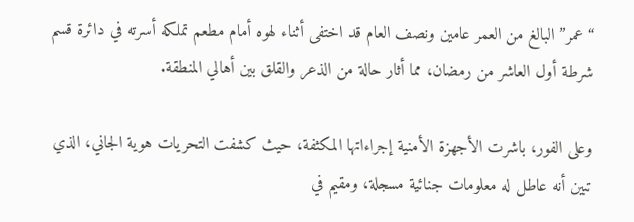“عمر” البالغ من العمر عامين ونصف العام قد اختفى أثناء لهوه أمام مطعم تملكه أسرته في دائرة قسم شرطة أول العاشر من رمضان، مما أثار حالة من الذعر والقلق بين أهالي المنطقة.

وعلى الفور، باشرت الأجهزة الأمنية إجراءاتها المكثفة، حيث كشفت التحريات هوية الجاني، الذي تبين أنه عاطل له معلومات جنائية مسجلة، ومقيم في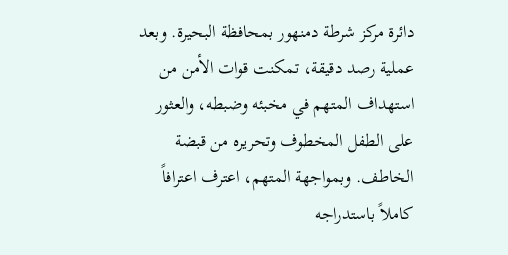دائرة مركز شرطة دمنهور بمحافظة البحيرة. وبعد عملية رصد دقيقة، تمكنت قوات الأمن من استهداف المتهم في مخبئه وضبطه، والعثور على الطفل المخطوف وتحريره من قبضة الخاطف. وبمواجهة المتهم، اعترف اعترافاً كاملاً باستدراجه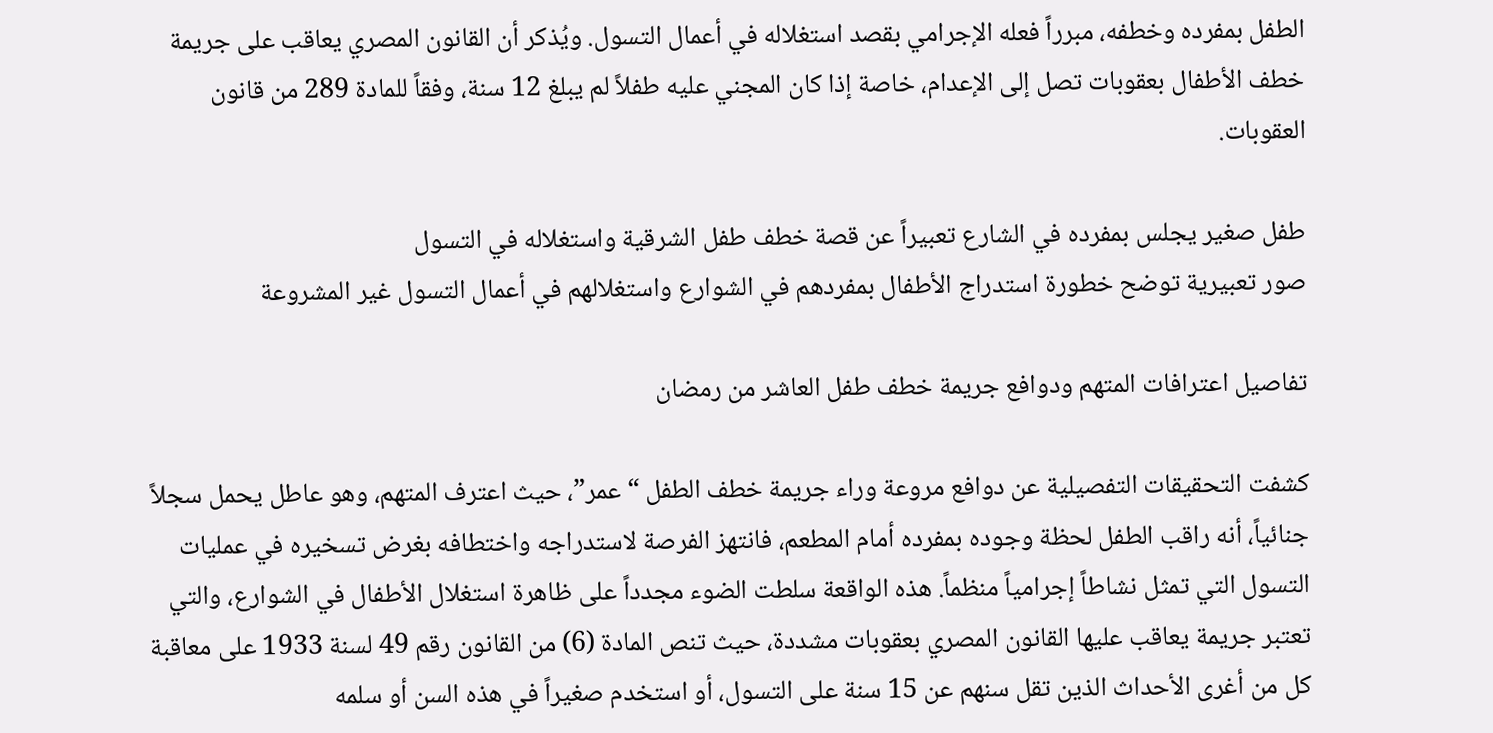الطفل بمفرده وخطفه، مبرراً فعله الإجرامي بقصد استغلاله في أعمال التسول. ويُذكر أن القانون المصري يعاقب على جريمة خطف الأطفال بعقوبات تصل إلى الإعدام، خاصة إذا كان المجني عليه طفلاً لم يبلغ 12 سنة، وفقاً للمادة 289 من قانون العقوبات.

طفل صغير يجلس بمفرده في الشارع تعبيراً عن قصة خطف طفل الشرقية واستغلاله في التسول
صور تعبيرية توضح خطورة استدراج الأطفال بمفردهم في الشوارع واستغلالهم في أعمال التسول غير المشروعة

تفاصيل اعترافات المتهم ودوافع جريمة خطف طفل العاشر من رمضان

كشفت التحقيقات التفصيلية عن دوافع مروعة وراء جريمة خطف الطفل “عمر”، حيث اعترف المتهم، وهو عاطل يحمل سجلاً جنائياً، أنه راقب الطفل لحظة وجوده بمفرده أمام المطعم، فانتهز الفرصة لاستدراجه واختطافه بغرض تسخيره في عمليات التسول التي تمثل نشاطاً إجرامياً منظماً. هذه الواقعة سلطت الضوء مجدداً على ظاهرة استغلال الأطفال في الشوارع، والتي تعتبر جريمة يعاقب عليها القانون المصري بعقوبات مشددة، حيث تنص المادة (6) من القانون رقم 49 لسنة 1933 على معاقبة كل من أغرى الأحداث الذين تقل سنهم عن 15 سنة على التسول، أو استخدم صغيراً في هذه السن أو سلمه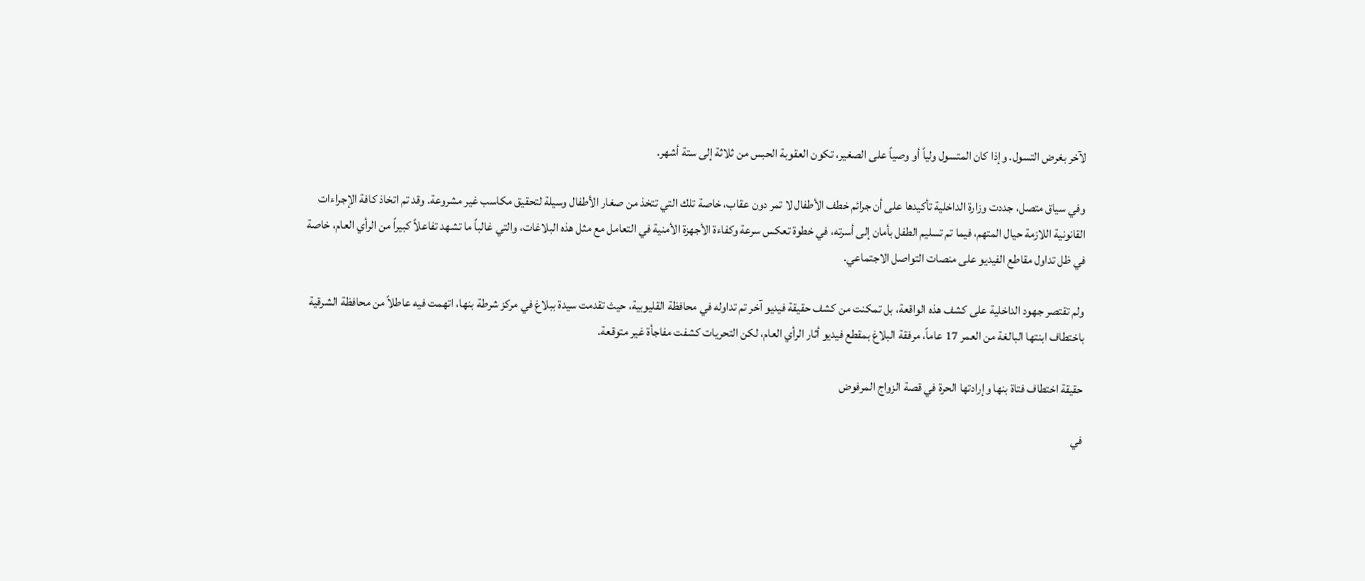لآخر بغرض التسول. وإذا كان المتسول ولياً أو وصياً على الصغير، تكون العقوبة الحبس من ثلاثة إلى ستة أشهر.

وفي سياق متصل، جددت وزارة الداخلية تأكيدها على أن جرائم خطف الأطفال لا تمر دون عقاب، خاصة تلك التي تتخذ من صغار الأطفال وسيلة لتحقيق مكاسب غير مشروعة. وقد تم اتخاذ كافة الإجراءات القانونية اللازمة حيال المتهم، فيما تم تسليم الطفل بأمان إلى أسرته، في خطوة تعكس سرعة وكفاءة الأجهزة الأمنية في التعامل مع مثل هذه البلاغات، والتي غالباً ما تشهد تفاعلاً كبيراً من الرأي العام، خاصة في ظل تداول مقاطع الفيديو على منصات التواصل الاجتماعي.

ولم تقتصر جهود الداخلية على كشف هذه الواقعة، بل تمكنت من كشف حقيقة فيديو آخر تم تداوله في محافظة القليوبية، حيث تقدمت سيدة ببلاغ في مركز شرطة بنها، اتهمت فيه عاطلاً من محافظة الشرقية باختطاف ابنتها البالغة من العمر 17 عاماً، مرفقة البلاغ بمقطع فيديو أثار الرأي العام، لكن التحريات كشفت مفاجأة غير متوقعة.

حقيقة اختطاف فتاة بنها وإرادتها الحرة في قصة الزواج المرفوض

في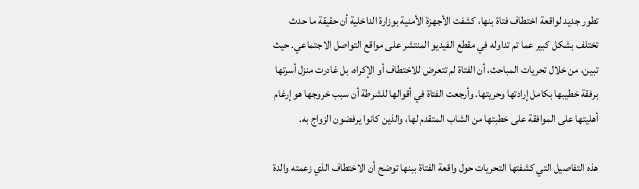تطور جديد لواقعة اختطاف فتاة بنها، كشفت الأجهزة الأمنية بوزارة الداخلية أن حقيقة ما حدث تختلف بشكل كبير عما تم تداوله في مقطع الفيديو المنتشر على مواقع التواصل الاجتماعي. حيث تبين، من خلال تحريات المباحث، أن الفتاة لم تتعرض للاختطاف أو الإكراه، بل غادرت منزل أسرتها برفقة خطيبها بكامل إرادتها وحريتها. وأرجعت الفتاة في أقوالها للشرطة أن سبب خروجها هو إرغام أهليتها على الموافقة على خطبتها من الشاب المتقدم لها، والذين كانوا يرفضون الزواج به.

هذه التفاصيل التي كشفتها التحريات حول واقعة الفتاة ببنها توضح أن الاختطاف الذي زعمته والدة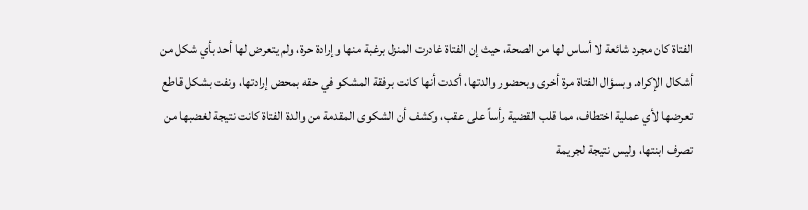الفتاة كان مجرد شائعة لا أساس لها من الصحة، حيث إن الفتاة غادرت المنزل برغبة منها وإرادة حرة، ولم يتعرض لها أحد بأي شكل من أشكال الإكراه. وبسؤال الفتاة مرة أخرى وبحضور والدتها، أكدت أنها كانت برفقة المشكو في حقه بمحض إرادتها، ونفت بشكل قاطع تعرضها لأي عملية اختطاف، مما قلب القضية رأساً على عقب، وكشف أن الشكوى المقدمة من والدة الفتاة كانت نتيجة لغضبها من تصرف ابنتها، وليس نتيجة لجريمة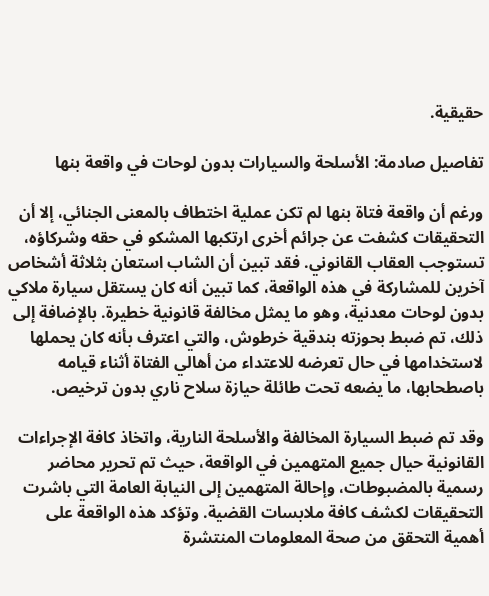حقيقية.

تفاصيل صادمة: الأسلحة والسيارات بدون لوحات في واقعة بنها

ورغم أن واقعة فتاة بنها لم تكن عملية اختطاف بالمعنى الجنائي، إلا أن التحقيقات كشفت عن جرائم أخرى ارتكبها المشكو في حقه وشركاؤه، تستوجب العقاب القانوني. فقد تبين أن الشاب استعان بثلاثة أشخاص آخرين للمشاركة في هذه الواقعة، كما تبين أنه كان يستقل سيارة ملاكي بدون لوحات معدنية، وهو ما يمثل مخالفة قانونية خطيرة. بالإضافة إلى ذلك، تم ضبط بحوزته بندقية خرطوش، والتي اعترف بأنه كان يحملها لاستخدامها في حال تعرضه للاعتداء من أهالي الفتاة أثناء قيامه باصطحابها، ما يضعه تحت طائلة حيازة سلاح ناري بدون ترخيص.

وقد تم ضبط السيارة المخالفة والأسلحة النارية، واتخاذ كافة الإجراءات القانونية حيال جميع المتهمين في الواقعة، حيث تم تحرير محاضر رسمية بالمضبوطات، وإحالة المتهمين إلى النيابة العامة التي باشرت التحقيقات لكشف كافة ملابسات القضية. وتؤكد هذه الواقعة على أهمية التحقق من صحة المعلومات المنتشرة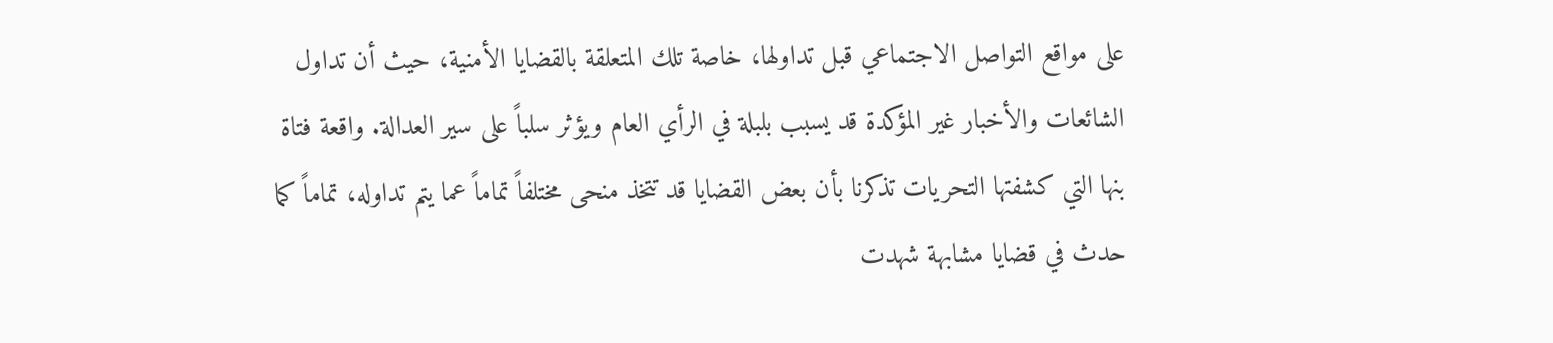على مواقع التواصل الاجتماعي قبل تداولها، خاصة تلك المتعلقة بالقضايا الأمنية، حيث أن تداول الشائعات والأخبار غير المؤكدة قد يسبب بلبلة في الرأي العام ويؤثر سلباً على سير العدالة. واقعة فتاة بنها التي كشفتها التحريات تذكرنا بأن بعض القضايا قد تتخذ منحى مختلفاً تماماً عما يتم تداوله، تماماً كما حدث في قضايا مشابهة شهدت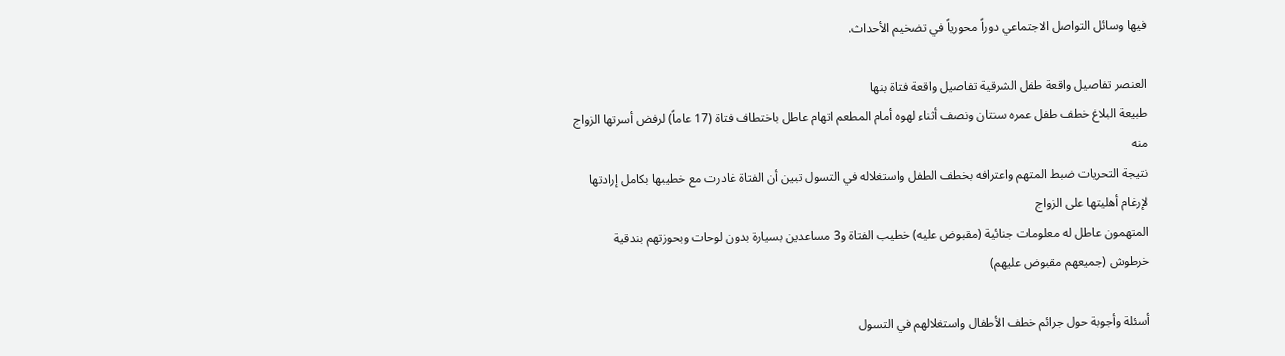فيها وسائل التواصل الاجتماعي دوراً محورياً في تضخيم الأحداث.

العنصر تفاصيل واقعة طفل الشرقية تفاصيل واقعة فتاة بنها
طبيعة البلاغ خطف طفل عمره سنتان ونصف أثناء لهوه أمام المطعم اتهام عاطل باختطاف فتاة (17 عاماً) لرفض أسرتها الزواج منه
نتيجة التحريات ضبط المتهم واعترافه بخطف الطفل واستغلاله في التسول تبين أن الفتاة غادرت مع خطيبها بكامل إرادتها لإرغام أهليتها على الزواج
المتهمون عاطل له معلومات جنائية (مقبوض عليه) خطيب الفتاة و3 مساعدين بسيارة بدون لوحات وبحوزتهم بندقية خرطوش (جميعهم مقبوض عليهم)

أسئلة وأجوبة حول جرائم خطف الأطفال واستغلالهم في التسول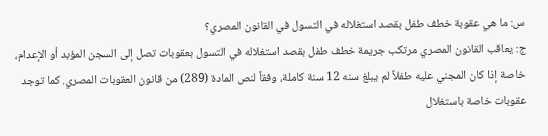س: ما هي عقوبة خطف طفل بقصد استغلاله في التسول في القانون المصري؟
ج: يعاقب القانون المصري مرتكب جريمة خطف طفل بقصد استغلاله في التسول بعقوبات تصل إلى السجن المؤبد أو الإعدام، خاصة إذا كان المجني عليه طفلاً لم يبلغ سنه 12 سنة كاملة، وفقاً لنص المادة (289) من قانون العقوبات المصري. كما توجد عقوبات خاصة باستغلال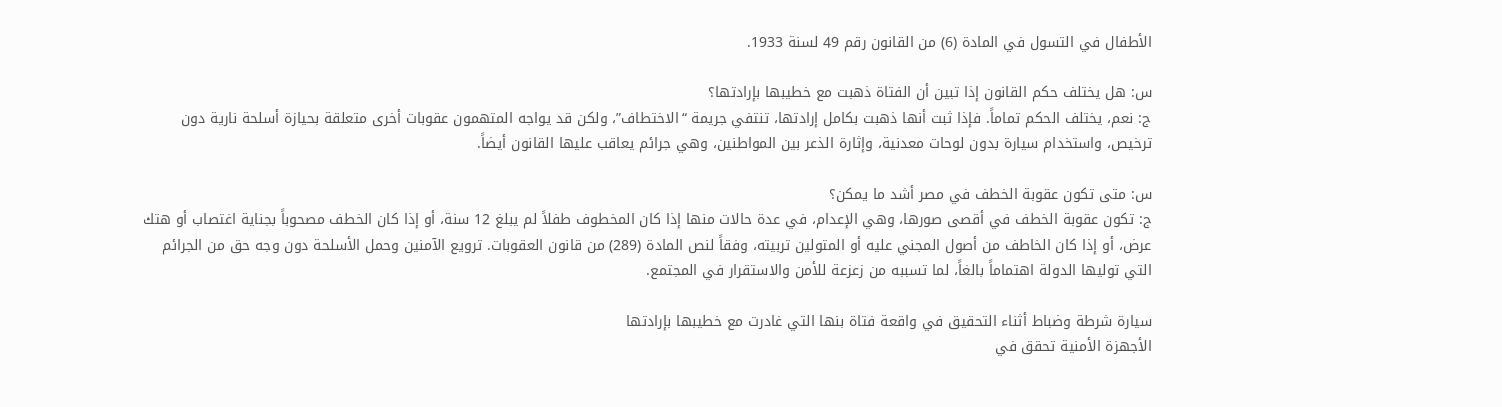الأطفال في التسول في المادة (6) من القانون رقم 49 لسنة 1933.

س: هل يختلف حكم القانون إذا تبين أن الفتاة ذهبت مع خطيبها بإرادتها؟
ج: نعم، يختلف الحكم تماماً. فإذا ثبت أنها ذهبت بكامل إرادتها، تنتفي جريمة “الاختطاف”، ولكن قد يواجه المتهمون عقوبات أخرى متعلقة بحيازة أسلحة نارية دون ترخيص، واستخدام سيارة بدون لوحات معدنية، وإثارة الذعر بين المواطنين، وهي جرائم يعاقب عليها القانون أيضاً.

س: متى تكون عقوبة الخطف في مصر أشد ما يمكن؟
ج: تكون عقوبة الخطف في أقصى صورها، وهي الإعدام، في عدة حالات منها إذا كان المخطوف طفلاً لم يبلغ 12 سنة، أو إذا كان الخطف مصحوباً بجناية اغتصاب أو هتك عرض، أو إذا كان الخاطف من أصول المجني عليه أو المتولين تربيته، وفقاً لنص المادة (289) من قانون العقوبات. ترويع الآمنين وحمل الأسلحة دون وجه حق من الجرائم التي توليها الدولة اهتماماً بالغاً، لما تسببه من زعزعة للأمن والاستقرار في المجتمع.

سيارة شرطة وضباط أثناء التحقيق في واقعة فتاة بنها التي غادرت مع خطيبها بإرادتها
الأجهزة الأمنية تحقق في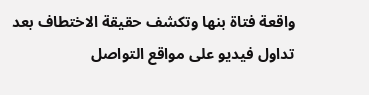واقعة فتاة بنها وتكشف حقيقة الاختطاف بعد تداول فيديو على مواقع التواصل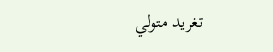تغريد متولي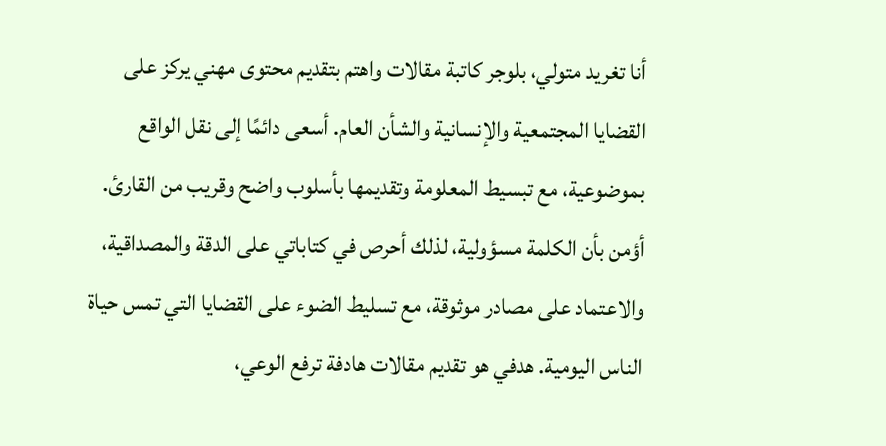أنا تغريد متولي، بلوجر كاتبة مقالات واهتم بتقديم محتوى مهني يركز على القضايا المجتمعية والإنسانية والشأن العام. أسعى دائمًا إلى نقل الواقع بموضوعية، مع تبسيط المعلومة وتقديمها بأسلوب واضح وقريب من القارئ. أؤمن بأن الكلمة مسؤولية، لذلك أحرص في كتاباتي على الدقة والمصداقية، والاعتماد على مصادر موثوقة، مع تسليط الضوء على القضايا التي تمس حياة الناس اليومية. هدفي هو تقديم مقالات هادفة ترفع الوعي،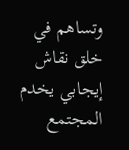وتساهم في خلق نقاش إيجابي يخدم المجتمع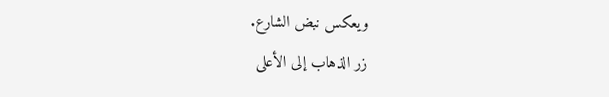ويعكس نبض الشارع.
زر الذهاب إلى الأعلى